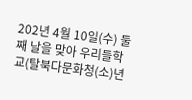202년 4월 10일(수) 둘째 날을 맞아 우리들학교(탈북다문화청(소)년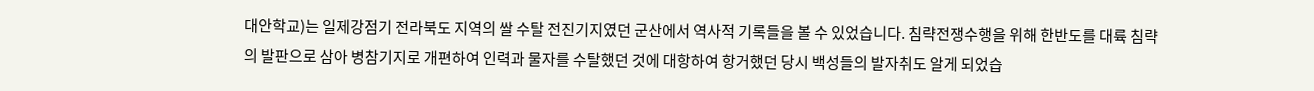대안학교)는 일제강점기 전라북도 지역의 쌀 수탈 전진기지였던 군산에서 역사적 기록들을 볼 수 있었습니다. 침략전쟁수행을 위해 한반도를 대륙 침략의 발판으로 삼아 병참기지로 개편하여 인력과 물자를 수탈했던 것에 대항하여 항거했던 당시 백성들의 발자취도 알게 되었습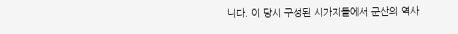니다. 이 당시 구성된 시가지들에서 군산의 역사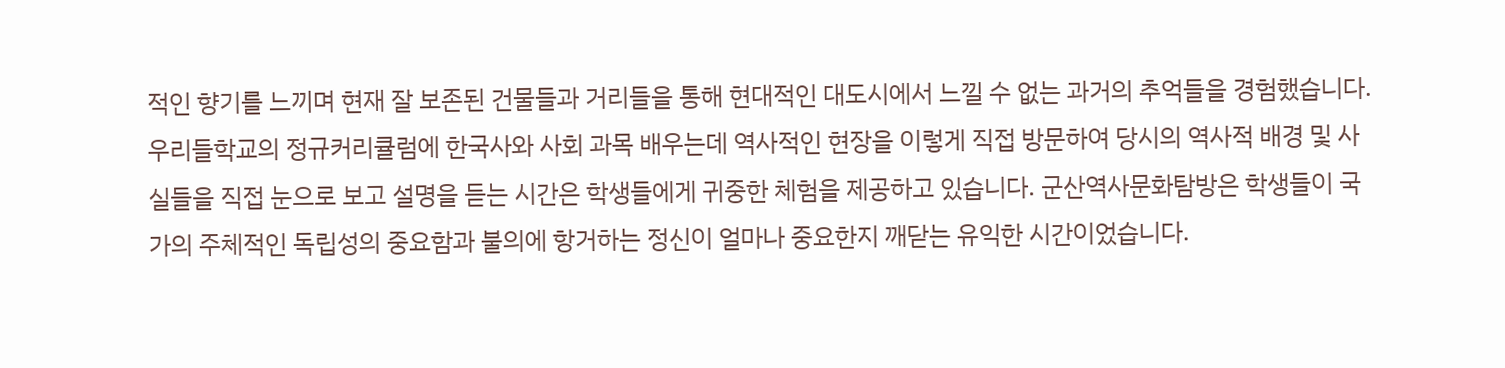적인 향기를 느끼며 현재 잘 보존된 건물들과 거리들을 통해 현대적인 대도시에서 느낄 수 없는 과거의 추억들을 경험했습니다. 우리들학교의 정규커리큘럼에 한국사와 사회 과목 배우는데 역사적인 현장을 이렇게 직접 방문하여 당시의 역사적 배경 및 사실들을 직접 눈으로 보고 설명을 듣는 시간은 학생들에게 귀중한 체험을 제공하고 있습니다. 군산역사문화탐방은 학생들이 국가의 주체적인 독립성의 중요함과 불의에 항거하는 정신이 얼마나 중요한지 깨닫는 유익한 시간이었습니다.